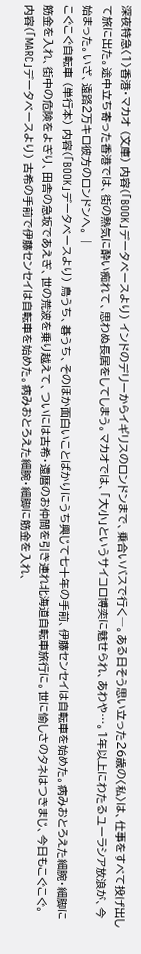深夜特急〈1〉香港・マカオ (文庫) 内容(「BOOK」データベースより) インドのデリーからイギリスのロンドンまで、乗合いバスで行く―。ある日そう思い立った26歳の〈私〉は、仕事をすべて投げ出して旅に出た。途中立ち寄った香港では、街の熱気に酔い痴れて、思わぬ長居をしてしまう。マカオでは、「大小」というサイコロ博奕に魅せられ、あわや…。1年以上にわたるユーラシア放浪が、今始まった。いざ、遠路2万キロ彼方のロンドンへ。 |
こぐこぐ自転車 (単行本) 内容(「BOOK」データベースより) 鳥うち、碁うち、そのほか面白いことばかりにうち興じて七十年の手前、伊藤センセイは自転車を始めた。病みおとろえた細腕・細脚に筋金を入れ、街中の危険をよぎり、田舎の急坂であえぎ、世の荒波を乗り越えて、ついには古希・還暦のお仲間を引き連れ北海道自転車旅行に。世に愉しさのタネはつきまじ、今日もこぐこぐ。 内容(「MARC」データベースより) 古希の手前で伊藤センセイは自転車を始めた。病みおとろえた細腕・細脚に筋金を入れ、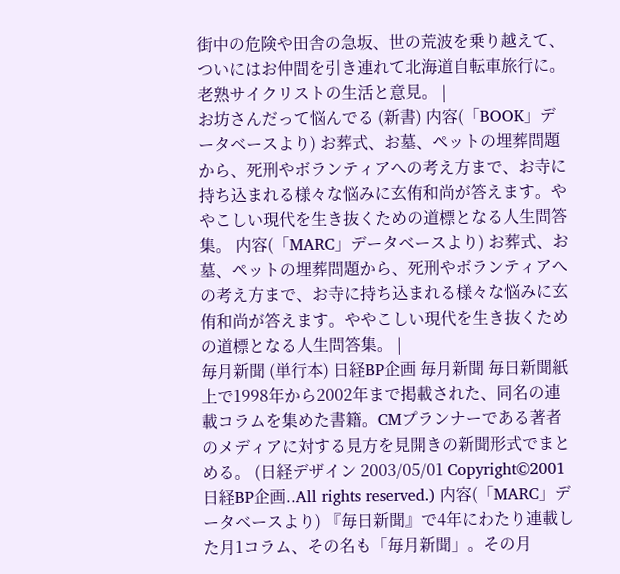街中の危険や田舎の急坂、世の荒波を乗り越えて、ついにはお仲間を引き連れて北海道自転車旅行に。老熟サイクリストの生活と意見。 |
お坊さんだって悩んでる (新書) 内容(「BOOK」データベースより) お葬式、お墓、ペットの埋葬問題から、死刑やボランティアへの考え方まで、お寺に持ち込まれる様々な悩みに玄侑和尚が答えます。ややこしい現代を生き抜くための道標となる人生問答集。 内容(「MARC」データベースより) お葬式、お墓、ペットの埋葬問題から、死刑やボランティアへの考え方まで、お寺に持ち込まれる様々な悩みに玄侑和尚が答えます。ややこしい現代を生き抜くための道標となる人生問答集。 |
毎月新聞 (単行本) 日経BP企画 毎月新聞 毎日新聞紙上で1998年から2002年まで掲載された、同名の連載コラムを集めた書籍。CMプランナーである著者のメディアに対する見方を見開きの新聞形式でまとめる。 (日経デザイン 2003/05/01 Copyright©2001 日経BP企画..All rights reserved.) 内容(「MARC」データベースより) 『毎日新聞』で4年にわたり連載した月1コラム、その名も「毎月新聞」。その月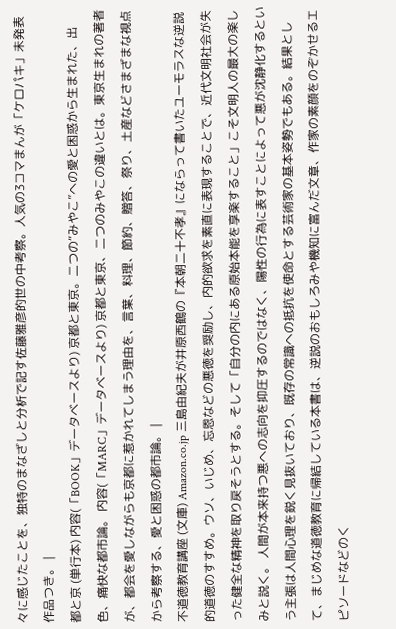々に感じたことを、独特のまなざしと分析で記す佐藤雅彦的世の中考察。人気の3コマまんが「ケロパキ」未発表作品つき。 |
都と京 (単行本) 内容(「BOOK」データベースより) 京都と東京。二つの“みやこ”への愛と困惑から生まれた、出色、痛快な都市論。 内容(「MARC」データベースより) 京都と東京、二つのみやこの違いとは。東京生まれの著者が、都会を愛しながらも京都に惹かれてしまう理由を、言葉、料理、節約、贈答、祭り、土産などさまざまな視点から考察する、愛と困惑の都市論。 |
不道徳教育講座 (文庫) Amazon.co.jp 三島由紀夫が井原西鶴の『本朝二十不孝』にならって書いたユーモラスな逆説的道徳のすすめ。ウソ、いじめ、忘恩などの悪徳を奨励し、内的欲求を素直に表現することで、近代文明社会が失った健全な精神を取り戻そうとする。そして「自分の内にある原始本能を享楽すること」こそ文明人の最大の楽しみと説く。 人間が本来持つ悪への志向を抑圧するのではなく、陽性の行為に表すことによって悪が沈静化するという主張は人間心理を鋭く見抜いており、既存の常識への抵抗を使命とする芸術家の基本姿勢でもある。結果として、まじめな道徳教育に帰結している本書は、逆説のおもしろみや機知に富んだ文章、作家の素顔をのぞかせるエピソードなどのく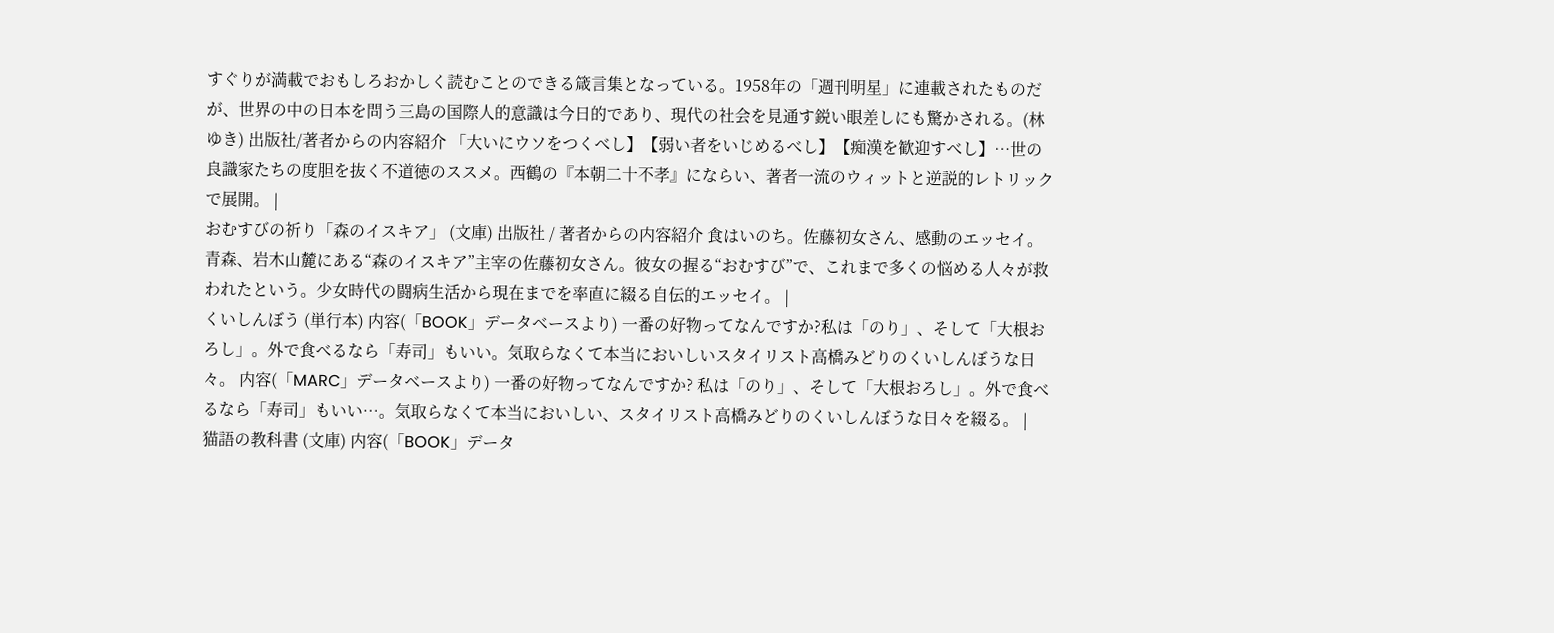すぐりが満載でおもしろおかしく読むことのできる箴言集となっている。1958年の「週刊明星」に連載されたものだが、世界の中の日本を問う三島の国際人的意識は今日的であり、現代の社会を見通す鋭い眼差しにも驚かされる。(林ゆき) 出版社/著者からの内容紹介 「大いにウソをつくべし】【弱い者をいじめるべし】【痴漢を歓迎すべし】…世の良識家たちの度胆を抜く不道徳のススメ。西鶴の『本朝二十不孝』にならい、著者一流のウィットと逆説的レトリックで展開。 |
おむすびの祈り「森のイスキア」 (文庫) 出版社 / 著者からの内容紹介 食はいのち。佐藤初女さん、感動のエッセイ。 青森、岩木山麓にある“森のイスキア”主宰の佐藤初女さん。彼女の握る“おむすび”で、これまで多くの悩める人々が救われたという。少女時代の闘病生活から現在までを率直に綴る自伝的エッセイ。 |
くいしんぼう (単行本) 内容(「BOOK」データベースより) 一番の好物ってなんですか?私は「のり」、そして「大根おろし」。外で食べるなら「寿司」もいい。気取らなくて本当においしいスタイリスト高橋みどりのくいしんぼうな日々。 内容(「MARC」データベースより) 一番の好物ってなんですか? 私は「のり」、そして「大根おろし」。外で食べるなら「寿司」もいい…。気取らなくて本当においしい、スタイリスト高橋みどりのくいしんぼうな日々を綴る。 |
猫語の教科書 (文庫) 内容(「BOOK」データ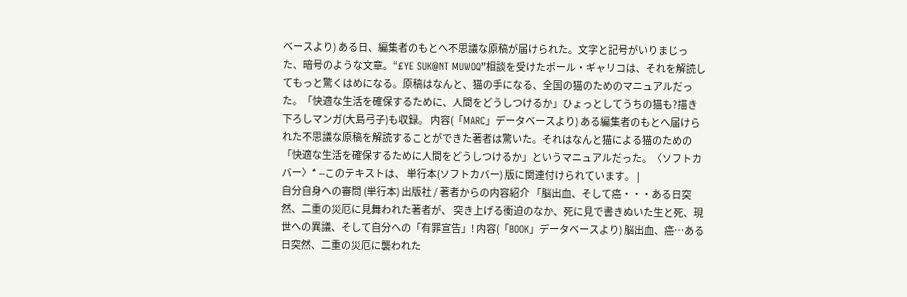ベースより) ある日、編集者のもとへ不思議な原稿が届けられた。文字と記号がいりまじった、暗号のような文章。“£YE SUK@NT MUWOQ”相談を受けたポール・ギャリコは、それを解読してもっと驚くはめになる。原稿はなんと、猫の手になる、全国の猫のためのマニュアルだった。「快適な生活を確保するために、人間をどうしつけるか」ひょっとしてうちの猫も?描き下ろしマンガ(大島弓子)も収録。 内容(「MARC」データベースより) ある編集者のもとへ届けられた不思議な原稿を解読することができた著者は驚いた。それはなんと猫による猫のための「快適な生活を確保するために人間をどうしつけるか」というマニュアルだった。〈ソフトカバー〉* --このテキストは、 単行本(ソフトカバー) 版に関連付けられています。 |
自分自身への審問 (単行本) 出版社 / 著者からの内容紹介 「脳出血、そして癌・・・ある日突然、二重の災厄に見舞われた著者が、 突き上げる衝迫のなか、死に見で書きぬいた生と死、現世への異議、そして自分への「有罪宣告」! 内容(「BOOK」データベースより) 脳出血、癌…ある日突然、二重の災厄に襲われた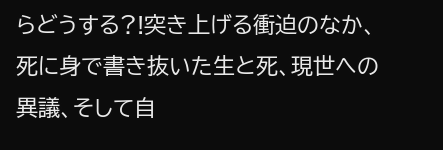らどうする?!突き上げる衝迫のなか、死に身で書き抜いた生と死、現世への異議、そして自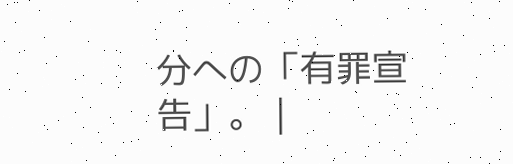分への「有罪宣告」。 |